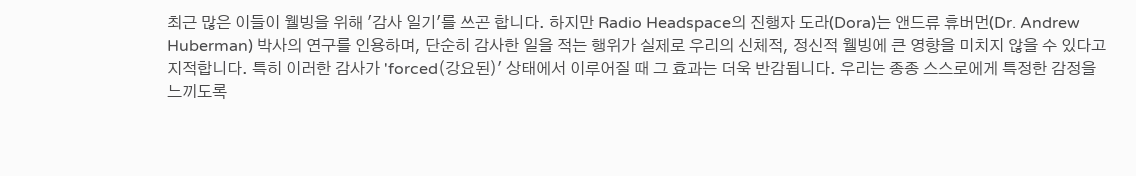최근 많은 이들이 웰빙을 위해 '감사 일기'를 쓰곤 합니다. 하지만 Radio Headspace의 진행자 도라(Dora)는 앤드류 휴버먼(Dr. Andrew Huberman) 박사의 연구를 인용하며, 단순히 감사한 일을 적는 행위가 실제로 우리의 신체적, 정신적 웰빙에 큰 영향을 미치지 않을 수 있다고 지적합니다. 특히 이러한 감사가 'forced(강요된)' 상태에서 이루어질 때 그 효과는 더욱 반감됩니다. 우리는 종종 스스로에게 특정한 감정을 느끼도록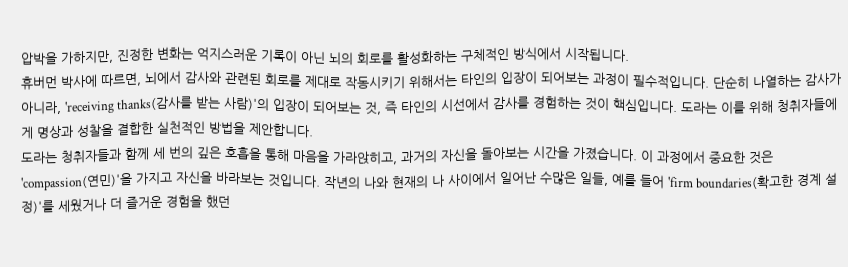압박을 가하지만, 진정한 변화는 억지스러운 기록이 아닌 뇌의 회로를 활성화하는 구체적인 방식에서 시작됩니다.
휴버먼 박사에 따르면, 뇌에서 감사와 관련된 회로를 제대로 작동시키기 위해서는 타인의 입장이 되어보는 과정이 필수적입니다. 단순히 나열하는 감사가 아니라, 'receiving thanks(감사를 받는 사람)'의 입장이 되어보는 것, 즉 타인의 시선에서 감사를 경험하는 것이 핵심입니다. 도라는 이를 위해 청취자들에게 명상과 성찰을 결합한 실천적인 방법을 제안합니다.
도라는 청취자들과 함께 세 번의 깊은 호흡을 통해 마음을 가라앉히고, 과거의 자신을 돌아보는 시간을 가졌습니다. 이 과정에서 중요한 것은 'compassion(연민)'을 가지고 자신을 바라보는 것입니다. 작년의 나와 현재의 나 사이에서 일어난 수많은 일들, 예를 들어 'firm boundaries(확고한 경계 설정)'를 세웠거나 더 즐거운 경험을 했던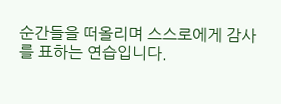순간들을 떠올리며 스스로에게 감사를 표하는 연습입니다.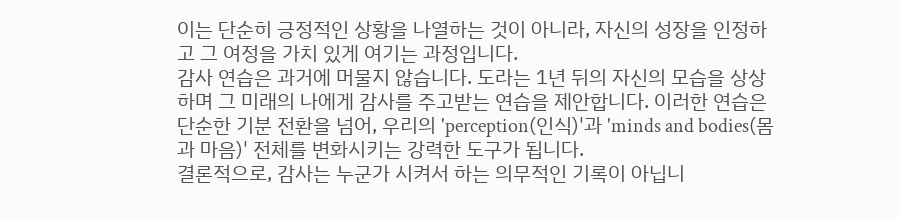이는 단순히 긍정적인 상황을 나열하는 것이 아니라, 자신의 성장을 인정하고 그 여정을 가치 있게 여기는 과정입니다.
감사 연습은 과거에 머물지 않습니다. 도라는 1년 뒤의 자신의 모습을 상상하며 그 미래의 나에게 감사를 주고받는 연습을 제안합니다. 이러한 연습은 단순한 기분 전환을 넘어, 우리의 'perception(인식)'과 'minds and bodies(몸과 마음)' 전체를 변화시키는 강력한 도구가 됩니다.
결론적으로, 감사는 누군가 시켜서 하는 의무적인 기록이 아닙니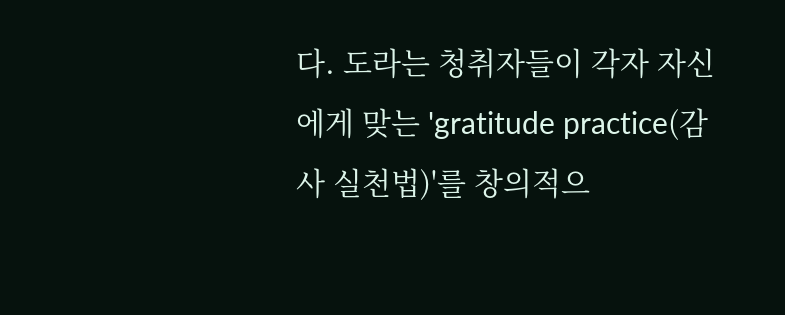다. 도라는 청취자들이 각자 자신에게 맞는 'gratitude practice(감사 실천법)'를 창의적으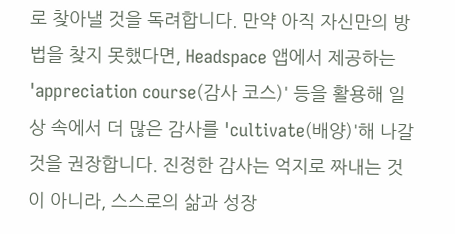로 찾아낼 것을 독려합니다. 만약 아직 자신만의 방법을 찾지 못했다면, Headspace 앱에서 제공하는 'appreciation course(감사 코스)' 등을 활용해 일상 속에서 더 많은 감사를 'cultivate(배양)'해 나갈 것을 권장합니다. 진정한 감사는 억지로 짜내는 것이 아니라, 스스로의 삶과 성장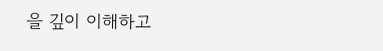을 깊이 이해하고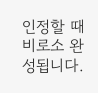인정할 때 비로소 완성됩니다.